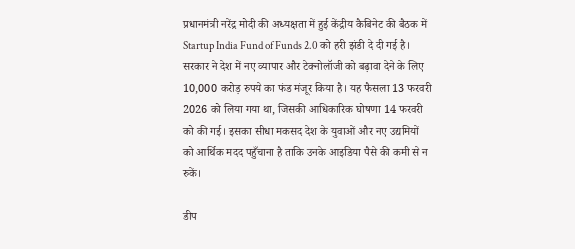प्रधानमंत्री नरेंद्र मोदी की अध्यक्षता में हुई केंद्रीय कैबिनेट की बैठक में Startup India Fund of Funds 2.0 को हरी झंडी दे दी गई है। सरकार ने देश में नए व्यापार और टेक्नोलॉजी को बढ़ावा देने के लिए 10,000 करोड़ रुपये का फंड मंजूर किया है। यह फैसला 13 फरवरी 2026 को लिया गया था, जिसकी आधिकारिक घोषणा 14 फरवरी को की गई। इसका सीधा मकसद देश के युवाओं और नए उद्यमियों को आर्थिक मदद पहुँचाना है ताकि उनके आइडिया पैसे की कमी से न रुकें।

डीप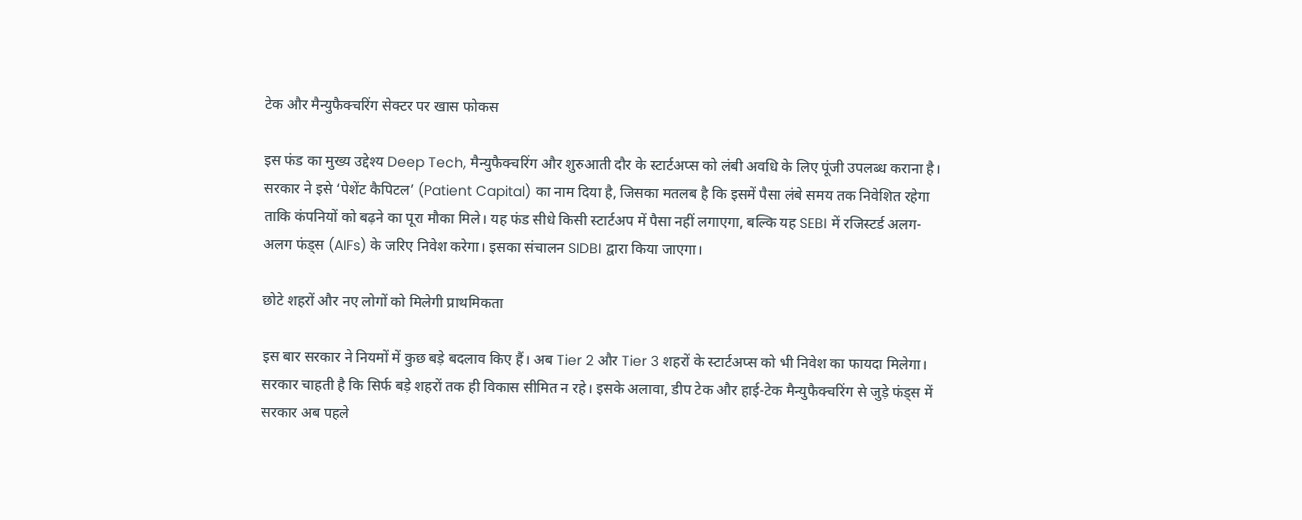टेक और मैन्युफैक्चरिंग सेक्टर पर खास फोकस

इस फंड का मुख्य उद्देश्य Deep Tech, मैन्युफैक्चरिंग और शुरुआती दौर के स्टार्टअप्स को लंबी अवधि के लिए पूंजी उपलब्ध कराना है। सरकार ने इसे ‘पेशेंट कैपिटल’ (Patient Capital) का नाम दिया है, जिसका मतलब है कि इसमें पैसा लंबे समय तक निवेशित रहेगा ताकि कंपनियों को बढ़ने का पूरा मौका मिले। यह फंड सीधे किसी स्टार्टअप में पैसा नहीं लगाएगा, बल्कि यह SEBI में रजिस्टर्ड अलग-अलग फंड्स (AIFs) के जरिए निवेश करेगा। इसका संचालन SIDBI द्वारा किया जाएगा।

छोटे शहरों और नए लोगों को मिलेगी प्राथमिकता

इस बार सरकार ने नियमों में कुछ बड़े बदलाव किए हैं। अब Tier 2 और Tier 3 शहरों के स्टार्टअप्स को भी निवेश का फायदा मिलेगा। सरकार चाहती है कि सिर्फ बड़े शहरों तक ही विकास सीमित न रहे। इसके अलावा, डीप टेक और हाई-टेक मैन्युफैक्चरिंग से जुड़े फंड्स में सरकार अब पहले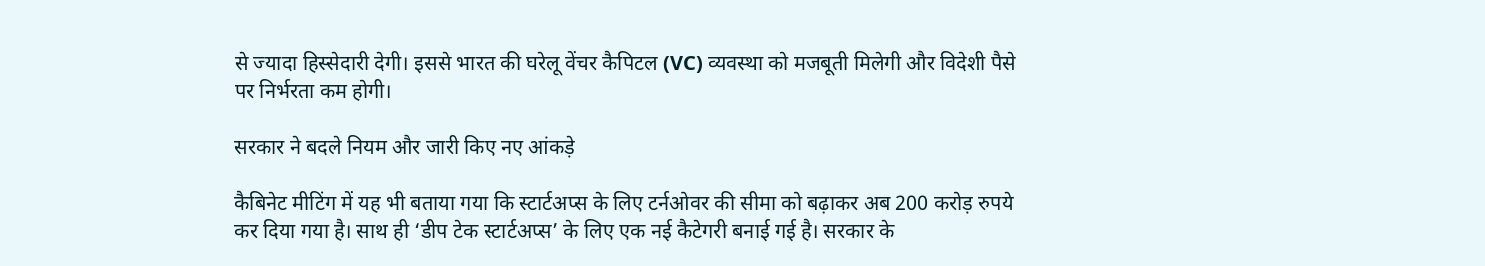से ज्यादा हिस्सेदारी देगी। इससे भारत की घरेलू वेंचर कैपिटल (VC) व्यवस्था को मजबूती मिलेगी और विदेशी पैसे पर निर्भरता कम होगी।

सरकार ने बदले नियम और जारी किए नए आंकड़े

कैबिनेट मीटिंग में यह भी बताया गया कि स्टार्टअप्स के लिए टर्नओवर की सीमा को बढ़ाकर अब 200 करोड़ रुपये कर दिया गया है। साथ ही ‘डीप टेक स्टार्टअप्स’ के लिए एक नई कैटेगरी बनाई गई है। सरकार के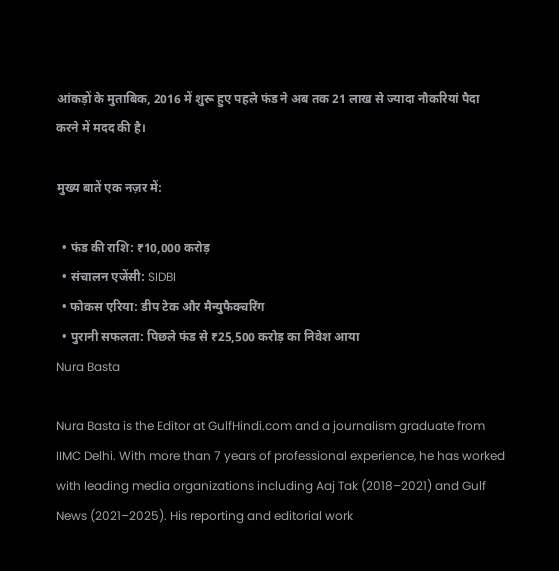आंकड़ों के मुताबिक, 2016 में शुरू हुए पहले फंड ने अब तक 21 लाख से ज्यादा नौकरियां पैदा करने में मदद की है।

मुख्य बातें एक नज़र में:

  • फंड की राशि: ₹10,000 करोड़
  • संचालन एजेंसी: SIDBI
  • फोकस एरिया: डीप टेक और मैन्युफैक्चरिंग
  • पुरानी सफलता: पिछले फंड से ₹25,500 करोड़ का निवेश आया
Nura Basta

Nura Basta is the Editor at GulfHindi.com and a journalism graduate from IIMC Delhi. With more than 7 years of professional experience, he has worked with leading media organizations including Aaj Tak (2018–2021) and Gulf News (2021–2025). His reporting and editorial work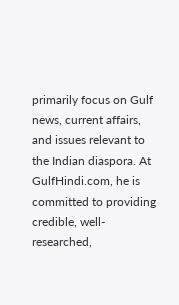primarily focus on Gulf news, current affairs, and issues relevant to the Indian diaspora. At GulfHindi.com, he is committed to providing credible, well-researched,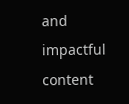and impactful content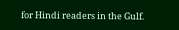for Hindi readers in the Gulf.